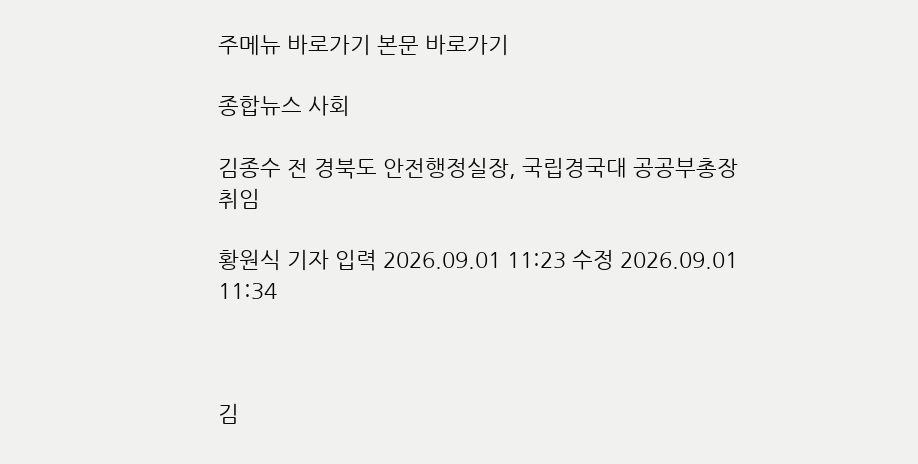주메뉴 바로가기 본문 바로가기

종합뉴스 사회

김종수 전 경북도 안전행정실장, 국립경국대 공공부총장 취임

황원식 기자 입력 2026.09.01 11:23 수정 2026.09.01 11:34



김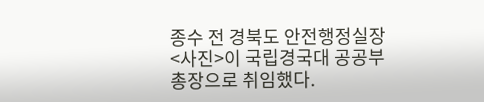종수 전 경북도 안전행정실장<사진>이 국립경국대 공공부총장으로 취임했다.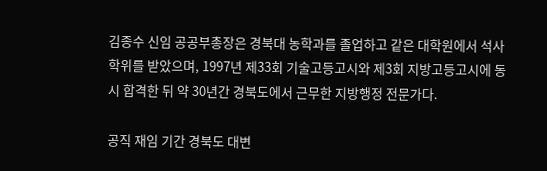김종수 신임 공공부총장은 경북대 농학과를 졸업하고 같은 대학원에서 석사학위를 받았으며, 1997년 제33회 기술고등고시와 제3회 지방고등고시에 동시 합격한 뒤 약 30년간 경북도에서 근무한 지방행정 전문가다.

공직 재임 기간 경북도 대변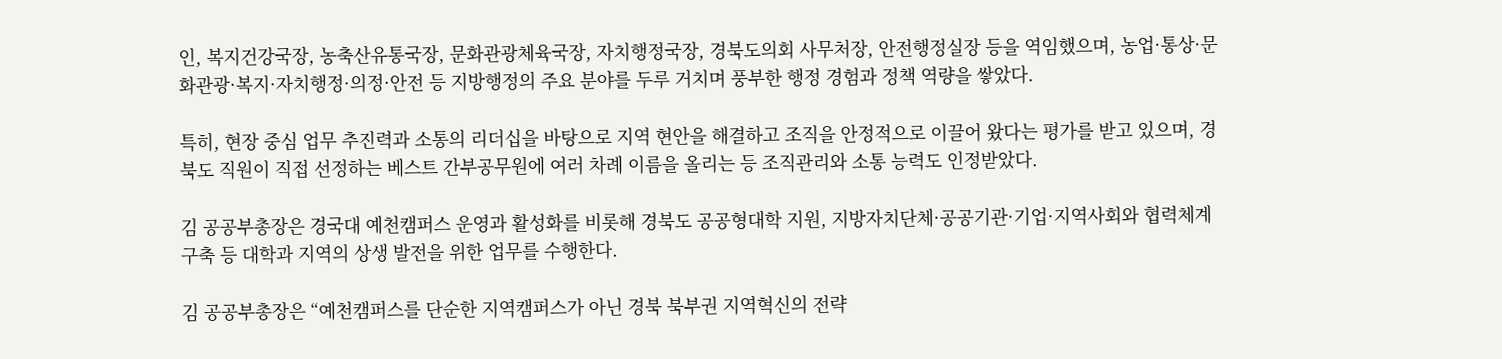인, 복지건강국장, 농축산유통국장, 문화관광체육국장, 자치행정국장, 경북도의회 사무처장, 안전행정실장 등을 역임했으며, 농업·통상·문화관광·복지·자치행정·의정·안전 등 지방행정의 주요 분야를 두루 거치며 풍부한 행정 경험과 정책 역량을 쌓았다.

특히, 현장 중심 업무 추진력과 소통의 리더십을 바탕으로 지역 현안을 해결하고 조직을 안정적으로 이끌어 왔다는 평가를 받고 있으며, 경북도 직원이 직접 선정하는 베스트 간부공무원에 여러 차례 이름을 올리는 등 조직관리와 소통 능력도 인정받았다.

김 공공부총장은 경국대 예천캠퍼스 운영과 활성화를 비롯해 경북도 공공형대학 지원, 지방자치단체·공공기관·기업·지역사회와 협력체계 구축 등 대학과 지역의 상생 발전을 위한 업무를 수행한다.

김 공공부총장은 “예천캠퍼스를 단순한 지역캠퍼스가 아닌 경북 북부권 지역혁신의 전략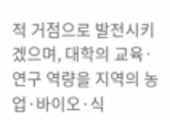적 거점으로 발전시키겠으며, 대학의 교육·연구 역량을 지역의 농업·바이오·식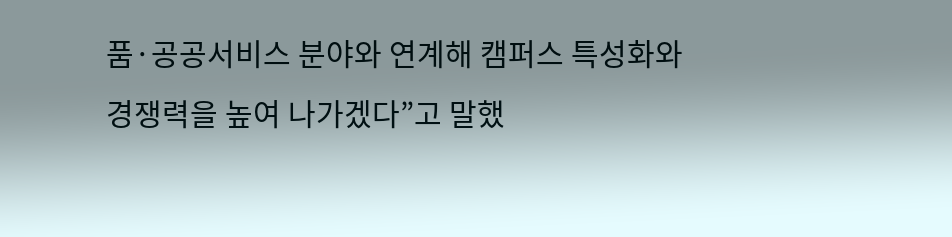품·공공서비스 분야와 연계해 캠퍼스 특성화와 경쟁력을 높여 나가겠다”고 말했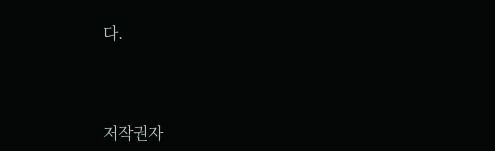다.




저작권자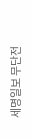세명일보 무단전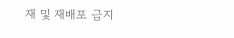재 및 재배포 금지